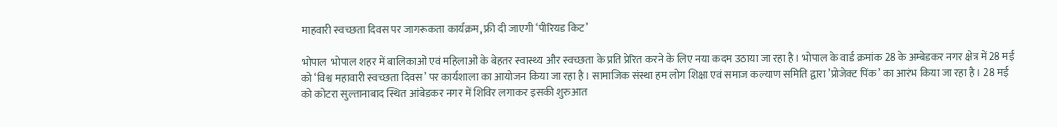माहवारी स्वच्छता दिवस पर जागरूकता कार्यक्रम, फ्री दी जाएगी ‘पीरियड किट’

भोपाल  भोपाल शहर में बालिकाओं एवं महिलाओं के बेहतर स्वास्थ्य और स्वच्छता के प्रति प्रेरित करने के लिए नया कदम उठाया जा रहा है। भोपाल के वार्ड क्रमांक 28 के अम्बेडकर नगर क्षेत्र में 28 मई को ‘विश्व महावारी स्वच्छता दिवस’ पर कार्यशाला का आयोजन किया जा रहा है। सामाजिक संस्था हम लोग शिक्षा एवं समाज कल्याण समिति द्वारा ’प्रोजेक्ट पिंक’ का आरंभ किया जा रहा है। 28 मई को कोटरा सुल्तानाबाद स्थित आंबेडकर नगर में शिविर लगाकर इसकी शुरुआत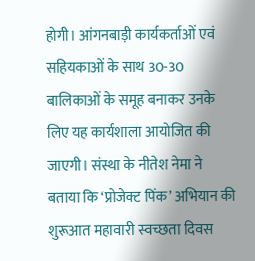होगी। आंगनबाड़ी कार्यकर्ताओं एवं सहियकाओं के साथ 30-30 बालिकाओं के समूह बनाकर उनके लिए यह कार्यशाला आयोजित की जाएगी। संस्था के नीतेश नेमा ने बताया कि ‘प्रोजेक्ट पिंक’ अभियान की शुरूआत महावारी स्वच्छता दिवस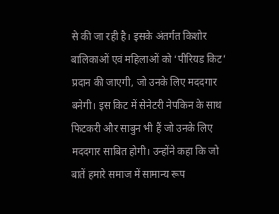से की जा रही है। इसके अंतर्गत किशोर बालिकाओं एवं महिलाओं को ‘पीरियड किट’ प्रदान की जाएगी, जो उनके लिए मददगार बनेगी। इस किट में सेनेटरी नेपकिन के साथ फिटकरी और साबुन भी हैं जो उनके लिए मददगार साबित होगी। उन्होंने कहा कि जो बातें हमारे समाज में सामान्य रूप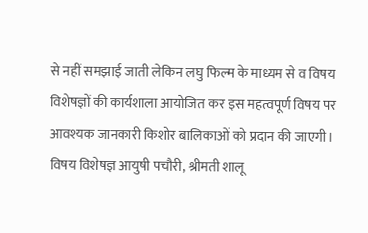से नहीं समझाई जाती लेकिन लघु फिल्म के माध्यम से व विषय विशेषज्ञों की कार्यशाला आयोजित कर इस महत्वपूर्ण विषय पर आवश्यक जानकारी किशोर बालिकाओं को प्रदान की जाएगी। विषय विशेषज्ञ आयुषी पचौरी, श्रीमती शालू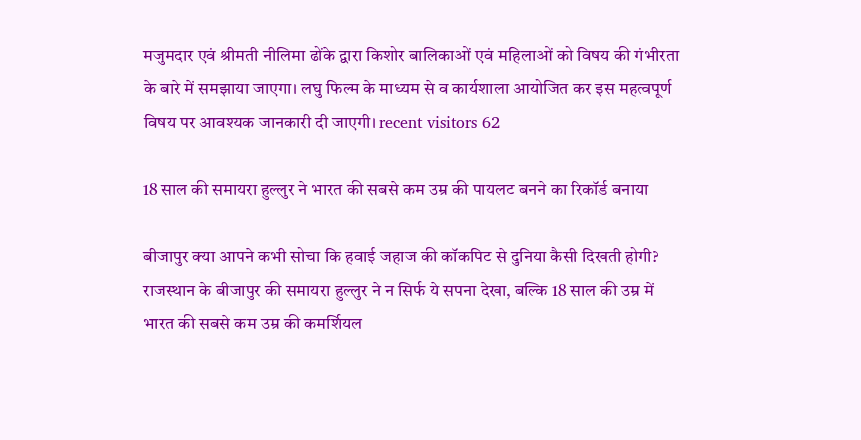मजुमदार एवं श्रीमती नीलिमा ढोंके द्वारा किशोर बालिकाओं एवं महिलाओं को विषय की गंभीरता के बारे में समझाया जाएगा। लघु फिल्म के माध्यम से व कार्यशाला आयोजित कर इस महत्वपूर्ण विषय पर आवश्यक जानकारी दी जाएगी। recent visitors 62

18 साल की समायरा हुल्लुर ने भारत की सबसे कम उम्र की पायलट बनने का रिकॉर्ड बनाया

बीजापुर क्या आपने कभी सोचा कि हवाई जहाज की कॉकपिट से दुनिया कैसी दिखती होगी? राजस्थान के बीजापुर की समायरा हुल्लुर ने न सिर्फ ये सपना देखा, बल्कि 18 साल की उम्र में भारत की सबसे कम उम्र की कमर्शियल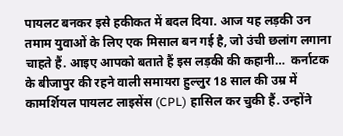पायलट बनकर इसे हकीकत में बदल दिया. आज यह लड़की उन तमाम युवाओं के लिए एक मिसाल बन गई है, जो उंची छलांग लगाना चाहते हैं. आइए आपको बताते हैं इस लड़की की कहानी…  कर्नाटक के बीजापुर की रहने वाली समायरा हुल्लुर 18 साल की उम्र में कामर्शियल पायलट लाइसेंस (CPL) हासिल कर चुकी हैं. उन्‍होंने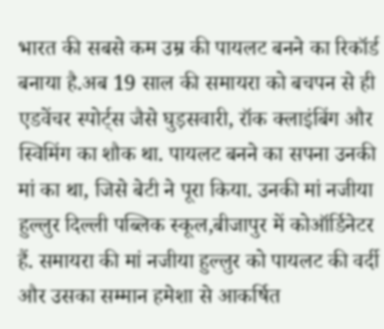भारत की सबसे कम उम्र की पायलट बनने का रिकॉर्ड बनाया है.अब 19 साल की समायरा को बचपन से ही एडवेंचर स्पोर्ट्स जैसे घुड़सवारी, रॉक क्लाइंबिंग और स्विमिंग का शौक था. पायलट बनने का सपना उनकी मां का था, जिसे बेटी ने पूरा किया. उनकी मां नजीया हुल्लुर दिल्ली पब्लिक स्कूल,बीजापुर में कोऑर्डिनेटर हैं. समायरा की मां नजीया हुल्लुर को पायलट की वर्दी और उसका सम्मान हमेशा से आकर्षित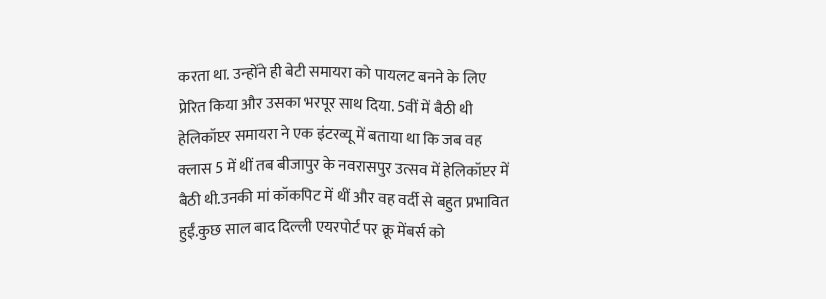करता था. उन्‍होंने ही बेटी समायरा को पायलट बनने के लिए प्रेरित किया और उसका भरपूर साथ दिया. 5वीं में बैठी थी हेलिकॉप्टर समायरा ने एक इंटरव्‍यू में बताया था कि जब वह क्लास 5 में थीं तब बीजापुर के नवरासपुर उत्सव में हेलिकॉप्टर में बैठी थी.उनकी मां कॉकपिट में थीं और वह वर्दी से बहुत प्रभावित हुईं.कुछ साल बाद दिल्ली एयरपोर्ट पर क्रू मेंबर्स को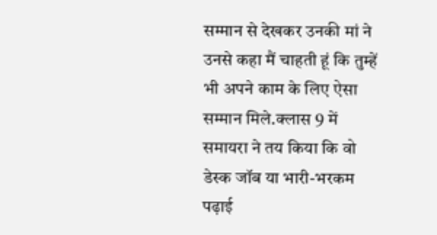सम्मान से देखकर उनकी मां ने उनसे कहा मैं चाहती हूं कि तुम्‍हें भी अपने काम के लिए ऐसा सम्मान मिले.क्लास 9 में समायरा ने तय किया कि वो डेस्क जॉब या भारी-भरकम पढ़ाई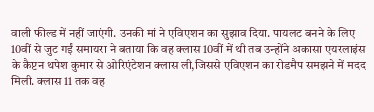वाली फील्ड में नहीं जाएंगी. उनकी मां ने एविएशन का सुझाव दिया. पायलट बनने के लिए 10वीं से जुट गईं समायरा ने बताया कि वह क्लास 10वीं में थी तब उन्‍होंने अकासा एयरलाइंस के कैप्टन थपेश कुमार से ओरिएंटेशन क्लास ली,जिससे एविएशन का रोडमैप समझने में मदद मिली. क्लास 11 तक वह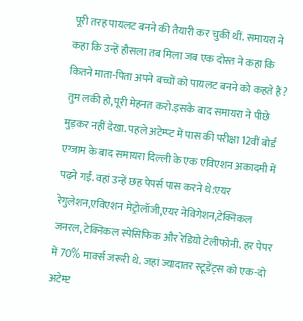पूरी तरह पायलट बनने की तैयारी कर चुकीं थीं. समायरा ने कहा कि उन्‍हें हौसला तब मिला जब एक दोस्त ने कहा कि कितने माता-पिता अपने बच्चों को पायलट बनने को कहते हैं? तुम लकी हो,पूरी मेहनत करो.इसके बाद समायरा ने पीछे मुड़कर नहीं देखा. पहले अटेम्‍प्‍ट में पास की परीक्षा 12वीं बोर्ड एग्जाम के बाद समायरा दिल्ली के एक एविएशन अकादमी में पढ़ने गईं. वहां उन्हें छह पेपर्स पास करने थे:एयर रेगुलेशन,एविएशन मेट्रोलॉजी,एयर नेविगेशन,टेक्निकल जनरल, टेक्निकल स्पेसिफिक और रेडियो टेलीफोनी. हर पेपर में 70% मार्क्स जरूरी थे. जहां ज्यादातर स्टूडेंट्स को एक-दो अटेम्प्ट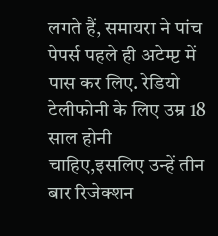लगते हैं, समायरा ने पांच पेपर्स पहले ही अटेम्प्ट में पास कर लिए. रेडियो टेलीफोनी के लिए उम्र 18 साल होनी चाहिए,इसलिए उन्हें तीन बार रिजेक्शन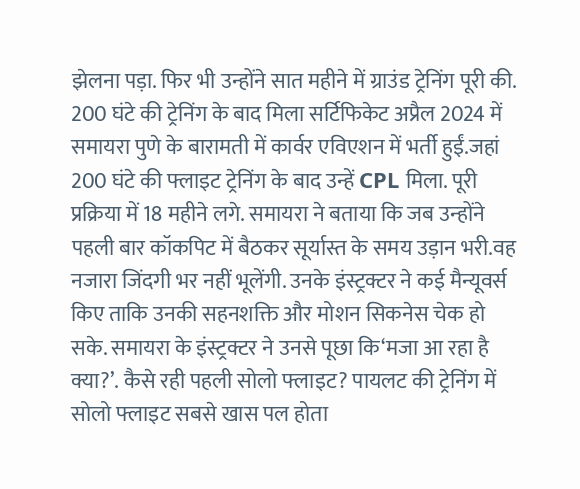झेलना पड़ा. फिर भी उन्होंने सात महीने में ग्राउंड ट्रेनिंग पूरी की. 200 घंटे की ट्रेनिंग के बाद मिला सर्टिफ‍िकेट अप्रैल 2024 में समायरा पुणे के बारामती में कार्वर एविएशन में भर्ती हुईं.जहां 200 घंटे की फ्लाइट ट्रेनिंग के बाद उन्हें CPL मिला. पूरी प्रक्रिया में 18 महीने लगे. समायरा ने बताया कि जब उन्‍होंने पहली बार कॉकपिट में बैठकर सूर्यास्त के समय उड़ान भरी.वह नजारा जिंदगी भर नहीं भूलेंगी. उनके इंस्ट्रक्टर ने कई मैन्यूवर्स किए ताकि उनकी सहनशक्ति और मोशन सिकनेस चेक हो सके. समायरा के इंस्ट्रक्टर ने उनसे पूछा कि‘मजा आ रहा है क्या?’. कैसे रही पहली सोलो फ्लाइट? पायलट की ट्रेनिंग में सोलो फ्लाइट सबसे खास पल होता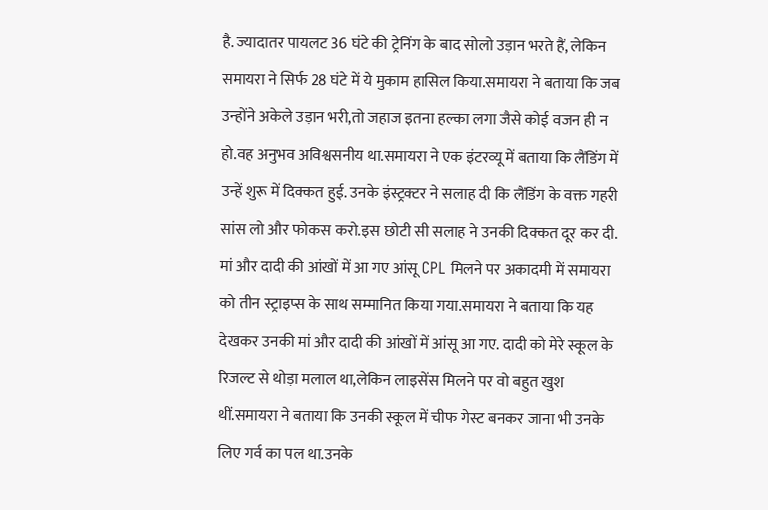है. ज्यादातर पायलट 36 घंटे की ट्रेनिंग के बाद सोलो उड़ान भरते हैं, लेकिन समायरा ने सिर्फ 28 घंटे में ये मुकाम हासिल किया.समायरा ने बताया कि जब उन्‍होंने अकेले उड़ान भरी,तो जहाज इतना हल्का लगा जैसे कोई वजन ही न हो.वह अनुभव अविश्वसनीय था.समायरा ने एक इंटरव्‍यू में बताया कि लैंडिंग में उन्हें शुरू में दिक्कत हुई. उनके इंस्ट्रक्टर ने सलाह दी कि लैंडिंग के वक्त गहरी सांस लो और फोकस करो.इस छोटी सी सलाह ने उनकी दिक्कत दूर कर दी. मां और दादी की आंखों में आ गए आंसू CPL मिलने पर अकादमी में समायरा को तीन स्ट्राइप्स के साथ सम्मानित किया गया.समायरा ने बताया कि यह देखकर उनकी मां और दादी की आंखों में आंसू आ गए. दादी को मेरे स्कूल के रिजल्ट से थोड़ा मलाल था,लेकिन लाइसेंस मिलने पर वो बहुत खुश थीं.समायरा ने बताया कि उनकी स्कूल में चीफ गेस्ट बनकर जाना भी उनके लिए गर्व का पल था.उनके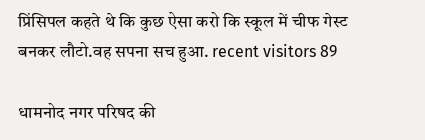प्रिंसिपल कहते थे कि कुछ ऐसा करो कि स्कूल में चीफ गेस्ट बनकर लौटो.वह सपना सच हुआ. recent visitors 89

धामनोद नगर परिषद की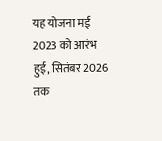यह योजना मई 2023 को आरंभ हुई, सितंबर 2026 तक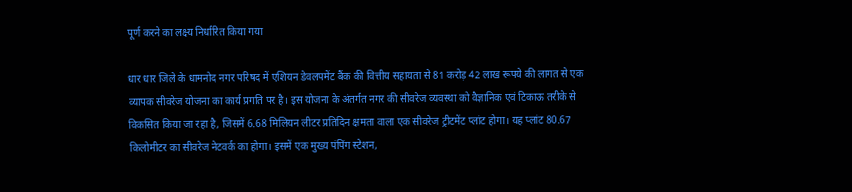पूर्ण करने का लक्ष्य निर्धारित किया गया

धार धार जिले के धामनोद नगर परिषद में एशियन डेवलपमेंट बैंक की वित्तीय सहायता से 81 करोड़ 42 लाख रूपये की लागत से एक व्यापक सीवरेज योजना का कार्य प्रगति पर है। इस योजना के अंतर्गत नगर की सीवरेज व्यवस्था को वैज्ञानिक एवं टिकाऊ तरीके से विकसित किया जा रहा है, जिसमें 6.68 मिलियन लीटर प्रतिदिन क्षमता वाला एक सीवरेज ट्रीटमेंट प्लांट होगा। यह प्लांट 80.67 किलोमीटर का सीवरेज नेटवर्क का होगा। इसमें एक मुख्य पंपिंग स्टेशन,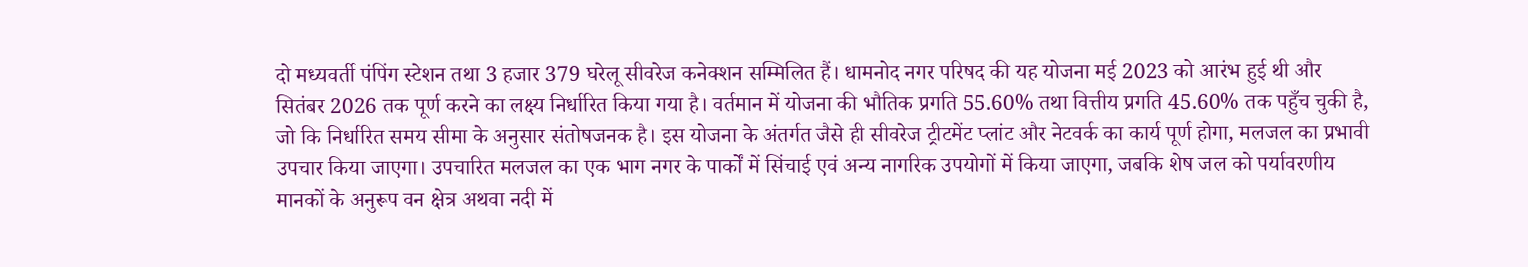दो मध्यवर्ती पंपिंग स्टेशन तथा 3 हजार 379 घरेलू सीवरेज कनेक्शन सम्मिलित हैं। धामनोद नगर परिषद की यह योजना मई 2023 को आरंभ हुई थी और सितंबर 2026 तक पूर्ण करने का लक्ष्य निर्धारित किया गया है। वर्तमान में योजना की भौतिक प्रगति 55.60% तथा वित्तीय प्रगति 45.60% तक पहुँच चुकी है, जो कि निर्धारित समय सीमा के अनुसार संतोषजनक है। इस योजना के अंतर्गत जैसे ही सीवरेज ट्रीटमेंट प्लांट और नेटवर्क का कार्य पूर्ण होगा, मलजल का प्रभावी उपचार किया जाएगा। उपचारित मलजल का एक भाग नगर के पार्कों में सिंचाई एवं अन्य नागरिक उपयोगों में किया जाएगा, जबकि शेष जल को पर्यावरणीय मानकों के अनुरूप वन क्षेत्र अथवा नदी में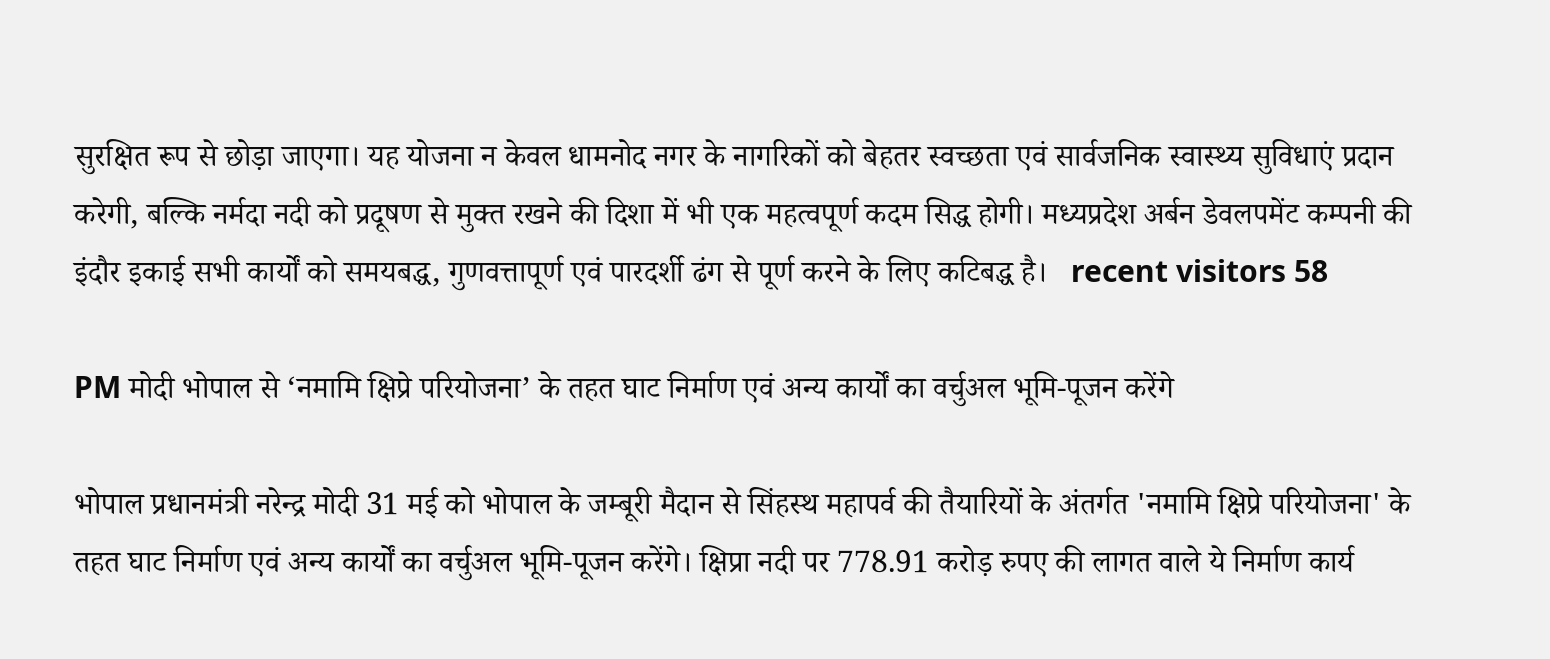सुरक्षित रूप से छोड़ा जाएगा। यह योजना न केवल धामनोद नगर के नागरिकों को बेहतर स्वच्छता एवं सार्वजनिक स्वास्थ्य सुविधाएं प्रदान करेगी, बल्कि नर्मदा नदी को प्रदूषण से मुक्त रखने की दिशा में भी एक महत्वपूर्ण कदम सिद्ध होगी। मध्यप्रदेश अर्बन डेवलपमेंट कम्पनी की इंदौर इकाई सभी कार्यों को समयबद्ध, गुणवत्तापूर्ण एवं पारदर्शी ढंग से पूर्ण करने के लिए कटिबद्ध है।   recent visitors 58

PM मोदी भोपाल से ‘नमामि क्षिप्रे परियोजना’ के तहत घाट निर्माण एवं अन्य कार्यों का वर्चुअल भूमि-पूजन करेंगे

भोपाल प्रधानमंत्री नरेन्द्र मोदी 31 मई को भोपाल के जम्बूरी मैदान से सिंहस्थ महापर्व की तैयारियों के अंतर्गत 'नमामि क्षिप्रे परियोजना' के तहत घाट निर्माण एवं अन्य कार्यों का वर्चुअल भूमि-पूजन करेंगे। क्षिप्रा नदी पर 778.91 करोड़ रुपए की लागत वाले ये निर्माण कार्य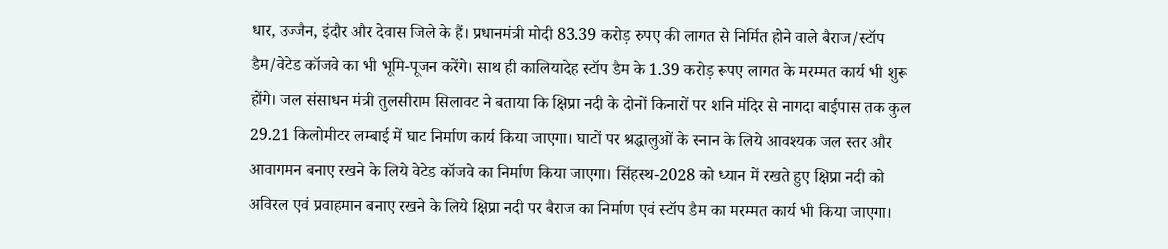धार, उज्जैन, इंदौर और देवास जिले के हैं। प्रधानमंत्री मोदी 83.39 करोड़ रुपए की लागत से निर्मित होने वाले बैराज/स्टॉप डैम/वेटेड कॉजवे का भी भूमि-पूजन करेंगे। साथ ही कालियादेह स्टॉप डैम के 1.39 करोड़ रूपए लागत के मरम्मत कार्य भी शुरू होंगे। जल संसाधन मंत्री तुलसीराम सिलावट ने बताया कि क्षिप्रा नदी के दोनों किनारों पर शनि मंदिर से नागदा बाईपास तक कुल 29.21 किलोमीटर लम्बाई में घाट निर्माण कार्य किया जाएगा। घाटों पर श्रद्धालुओं के स्नान के लिये आवश्यक जल स्तर और आवागमन बनाए रखने के लिये वेटेड कॉजवे का निर्माण किया जाएगा। सिंहस्थ-2028 को ध्यान में रखते हुए क्षिप्रा नदी को अविरल एवं प्रवाहमान बनाए रखने के लिये क्षिप्रा नदी पर बैराज का निर्माण एवं स्टॉप डैम का मरम्मत कार्य भी किया जाएगा।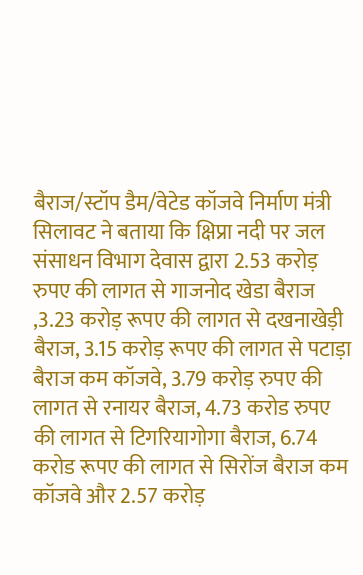बैराज/स्टॉप डैम/वेटेड कॉजवे निर्माण मंत्री सिलावट ने बताया कि क्षिप्रा नदी पर जल संसाधन विभाग देवास द्वारा 2.53 करोड़ रुपए की लागत से गाजनोद खेडा बैराज ,3.23 करोड़ रूपए की लागत से दखनाखेड़ी बैराज, 3.15 करोड़ रूपए की लागत से पटाड़ा बैराज कम कॉजवे, 3.79 करोड़ रुपए की लागत से रनायर बैराज, 4.73 करोड रुपए की लागत से टिगरियागोगा बैराज, 6.74 करोड रूपए की लागत से सिरोंज बैराज कम कॉजवे और 2.57 करोड़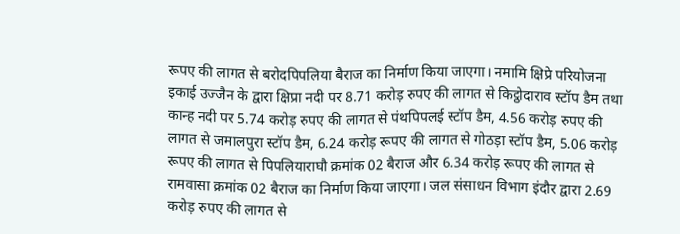रूपए की लागत से बरोदपिपलिया बैराज का निर्माण किया जाएगा। नमामि क्षिप्रे परियोजना इकाई उज्जैन के द्वारा क्षिप्रा नदी पर 8.71 करोड़ रुपए की लागत से किट्ठोदाराव स्टॉप डैम तथा कान्ह नदी पर 5.74 करोड़ रुपए की लागत से पंथपिपलई स्टॉप डैम, 4.56 करोड़ रुपए की लागत से जमालपुरा स्टॉप डैम, 6.24 करोड़ रूपए की लागत से गोठड़ा स्टॉप डैम, 5.06 करोड़ रूपए की लागत से पिपलियाराघौ क्रमांक 02 बैराज और 6.34 करोड़ रूपए की लागत से रामवासा क्रमांक 02 बैराज का निर्माण किया जाएगा। जल संसाधन विभाग इंदौर द्वारा 2.69 करोड़ रुपए की लागत से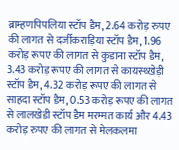ब्राम्हणपिपलिया स्टॉप डैम, 2.64 करोड़ रुपए की लागत से दर्जीकराड़िया स्टॉप डैम, 1.96 करोड़ रूपए की लागत से कुडाना स्टॉप डैम, 3.43 करोड़ रूपए की लागत से कायस्थ्खेड़ी स्टॉप डैम, 4.32 करोड़ रूपए की लागत से साहदा स्टॉप डैम, 0.53 करोड़ रूपए की लागत से लालखेडी स्टॉप डैम मरम्मत कार्य और 4.43 करोड़ रुपए की लागत से मेलकलमा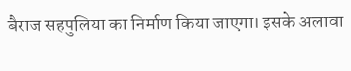बैराज सहपुलिया का निर्माण किया जाएगा। इसके अलावा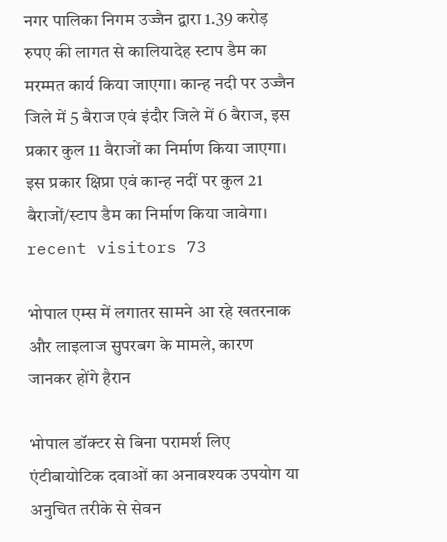नगर पालिका निगम उज्जैन द्वारा 1.39 करोड़ रुपए की लागत से कालियादेह स्टाप डैम का मरम्मत कार्य किया जाएगा। कान्ह नदी पर उज्जैन जिले में 5 बैराज एवं इंदौर जिले में 6 बैराज, इस प्रकार कुल 11 वैराजों का निर्माण किया जाएगा। इस प्रकार क्षिप्रा एवं कान्ह नदीं पर कुल 21 बैराजों/स्टाप डैम का निर्माण किया जावेगा।   recent visitors 73

भोपाल एम्स में लगातर सामने आ रहे खतरनाक और लाइलाज सुपरबग के मामले, कारण जानकर होंगे हैरान

भोपाल डॉक्टर से बिना परामर्श लिए एंटीबायोटिक दवाओं का अनावश्यक उपयोग या अनुचित तरीके से सेवन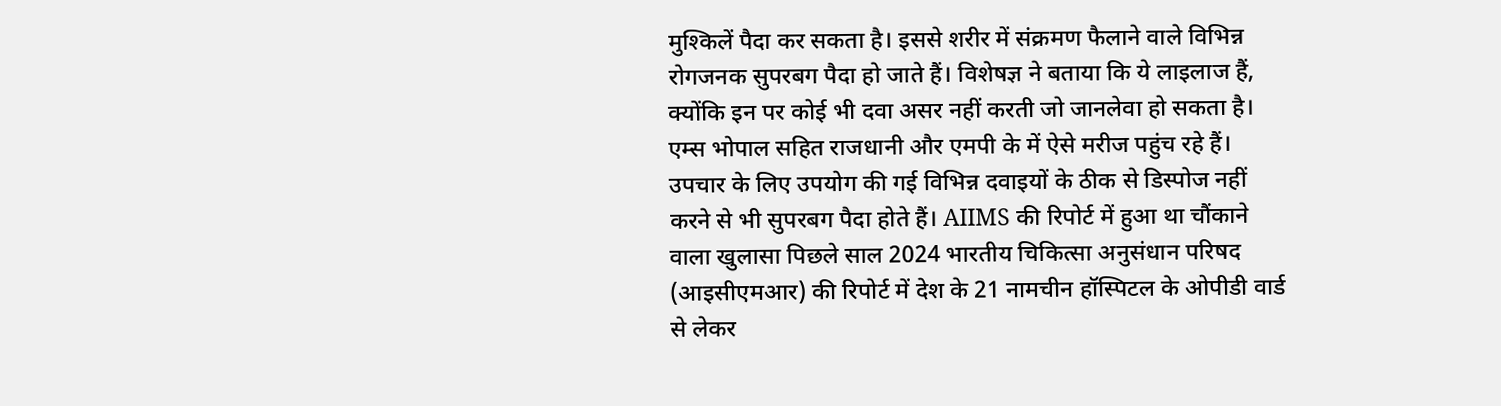मुश्किलें पैदा कर सकता है। इससे शरीर में संक्रमण फैलाने वाले विभिन्न रोगजनक सुपरबग पैदा हो जाते हैं। विशेषज्ञ ने बताया कि ये लाइलाज हैं, क्योंकि इन पर कोई भी दवा असर नहीं करती जो जानलेवा हो सकता है। एम्स भोपाल सहित राजधानी और एमपी के में ऐसे मरीज पहुंच रहे हैं। उपचार के लिए उपयोग की गई विभिन्न दवाइयों के ठीक से डिस्पोज नहीं करने से भी सुपरबग पैदा होते हैं। AIIMS की रिपोर्ट में हुआ था चौंकाने वाला खुलासा पिछले साल 2024 भारतीय चिकित्सा अनुसंधान परिषद (आइसीएमआर) की रिपोर्ट में देश के 21 नामचीन हॉस्पिटल के ओपीडी वार्ड से लेकर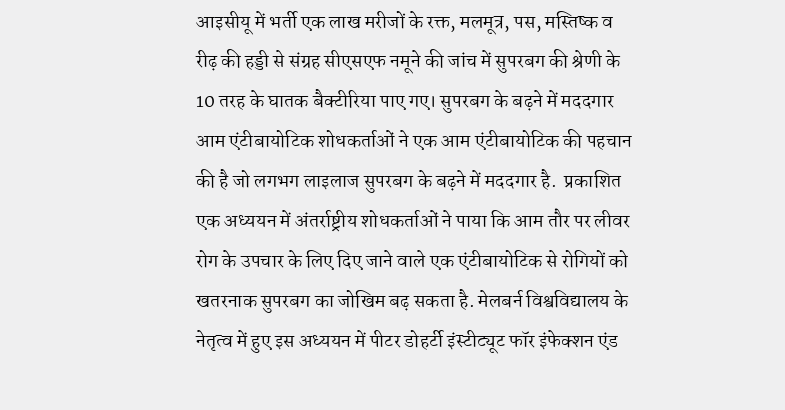आइसीयू में भर्ती एक लाख मरीजों के रक्त, मलमूत्र, पस, मस्तिष्क व रीढ़ की हड्डी से संग्रह सीएसएफ नमूने की जांच में सुपरबग की श्रेणी के 10 तरह के घातक बैक्टीरिया पाए गए। सुपरबग के बढ़ने में मददगार आम एंटीबायोटिक शोधकर्ताओं ने एक आम एंटीबायोटिक की पहचान की है जो लगभग लाइलाज सुपरबग के बढ़ने में मददगार है.  प्रकाशित एक अध्ययन में अंतर्राष्ट्रीय शोधकर्ताओं ने पाया कि आम तौर पर लीवर रोग के उपचार के लिए दिए जाने वाले एक एंटीबायोटिक से रोगियों को खतरनाक सुपरबग का जोखिम बढ़ सकता है. मेलबर्न विश्वविद्यालय के नेतृत्व में हुए इस अध्ययन में पीटर डोहर्टी इंस्टीट्यूट फॉर इंफेक्शन एंड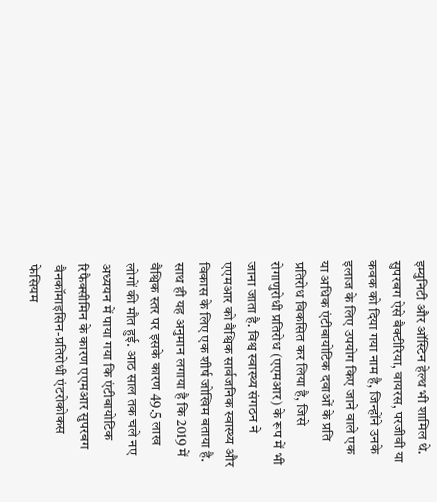इम्युनिटी और ऑस्टिन हेल्थ भी शामिल थे. सुपरबग ऐसे बैक्टीरिया, वायरस, परजीवी या कवक को दिया गया नाम है, जिन्होंने उनके इलाज के लिए उपयोग किए जाने वाले एक या अधिक एंटीबायोटिक दवाओं के प्रति प्रतिरोध विकसित कर लिया है, जिसे रोगाणुरोधी प्रतिरोध (एएमआर) के रूप में भी जाना जाता है. विश्व स्वास्थ्य संगठन ने एएमआर को वैश्विक सार्वजनिक स्वास्थ्य और विकास के लिए एक शीर्ष जोखिम बताया है. साथ ही यह अनुमान लगाया है कि 2019 में वैश्विक स्तर पर इसके कारण 49.5 लाख लोगों की मौत हुई. आठ साल तक चले नए अध्ययन में पाया गया कि एंटीबायोटिक रिफैक्सीमिन के कारण एएमआर सुपरबग वैनकॉमाइसिन-प्रतिरोधी एंटरोकोकस फेसियम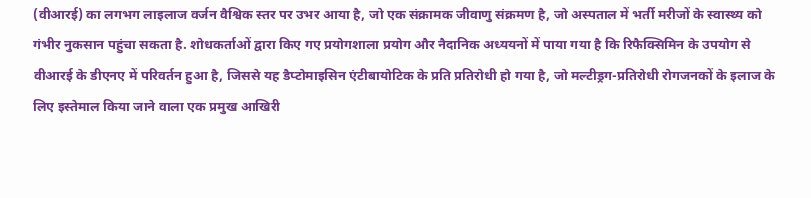(वीआरई) का लगभग लाइलाज वर्जन वैश्विक स्तर पर उभर आया है, जो एक संक्रामक जीवाणु संक्रमण है, जो अस्पताल में भर्ती मरीजों के स्वास्थ्य को गंभीर नुकसान पहुंचा सकता है. शोधकर्ताओं द्वारा किए गए प्रयोगशाला प्रयोग और नैदानिक अध्ययनों में पाया गया है कि रिफैक्सिमिन के उपयोग से वीआरई के डीएनए में परिवर्तन हुआ है, जिससे यह डैप्टोमाइसिन एंटीबायोटिक के प्रति प्रतिरोधी हो गया है, जो मल्टीड्रग-प्रतिरोधी रोगजनकों के इलाज के लिए इस्तेमाल किया जाने वाला एक प्रमुख आखिरी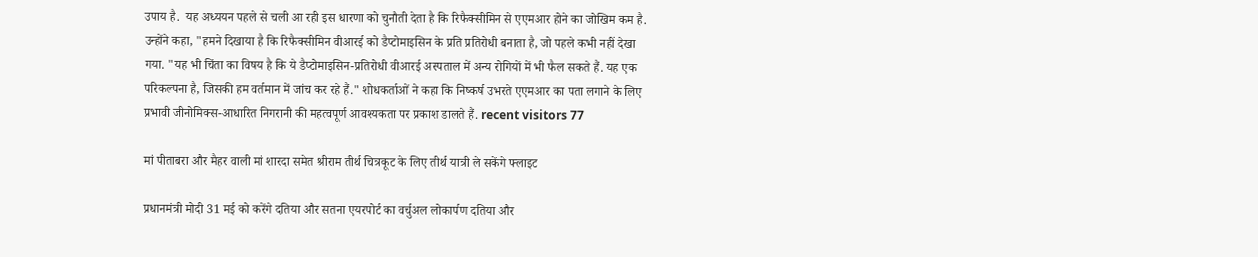उपाय है.  यह अध्ययन पहले से चली आ रही इस धारणा को चुनौती देता है कि रिफैक्सीमिन से एएमआर होने का जोखिम कम है. उन्होंने कहा, "हमने दिखाया है कि रिफैक्सीमिन वीआरई को डैप्टोमाइसिन के प्रति प्रतिरोधी बनाता है, जो पहले कभी नहीं देखा गया. "यह भी चिंता का विषय है कि ये डैप्टोमाइसिन-प्रतिरोधी वीआरई अस्पताल में अन्य रोगियों में भी फैल सकते हैं. यह एक परिकल्पना है, जिसकी हम वर्तमान में जांच कर रहे हैं." शोधकर्ताओं ने कहा कि निष्कर्ष उभरते एएमआर का पता लगाने के लिए प्रभावी जीनोमिक्स-आधारित निगरानी की महत्वपूर्ण आवश्यकता पर प्रकाश डालते हैं. recent visitors 77

मां पीताबरा और मैहर वाली मां शारदा समेत श्रीराम तीर्थ चित्रकूट के लिए तीर्थ यात्री ले सकेंगे फ्लाइट

प्रधानमंत्री मोदी 31 मई को करेंगे दतिया और सतना एयरपोर्ट का वर्चुअल लोकार्पण दतिया और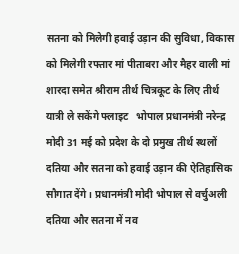सतना को मिलेगी हवाई उड़ान की सुविधा, विकास को मिलेगी रफ्तार मां पीताबरा और मैहर वाली मां शारदा समेत श्रीराम तीर्थ चित्रकूट के लिए तीर्थ यात्री ले सकेंगे फ्लाइट   भोपाल प्रधानमंत्री नरेन्द्र मोदी 31 मई को प्रदेश के दो प्रमुख तीर्थ स्थलों दतिया और सतना को हवाई उड़ान की ऐतिहासिक सौगात देंगे। प्रधानमंत्री मोदी भोपाल से वर्चुअली दतिया और सतना में नव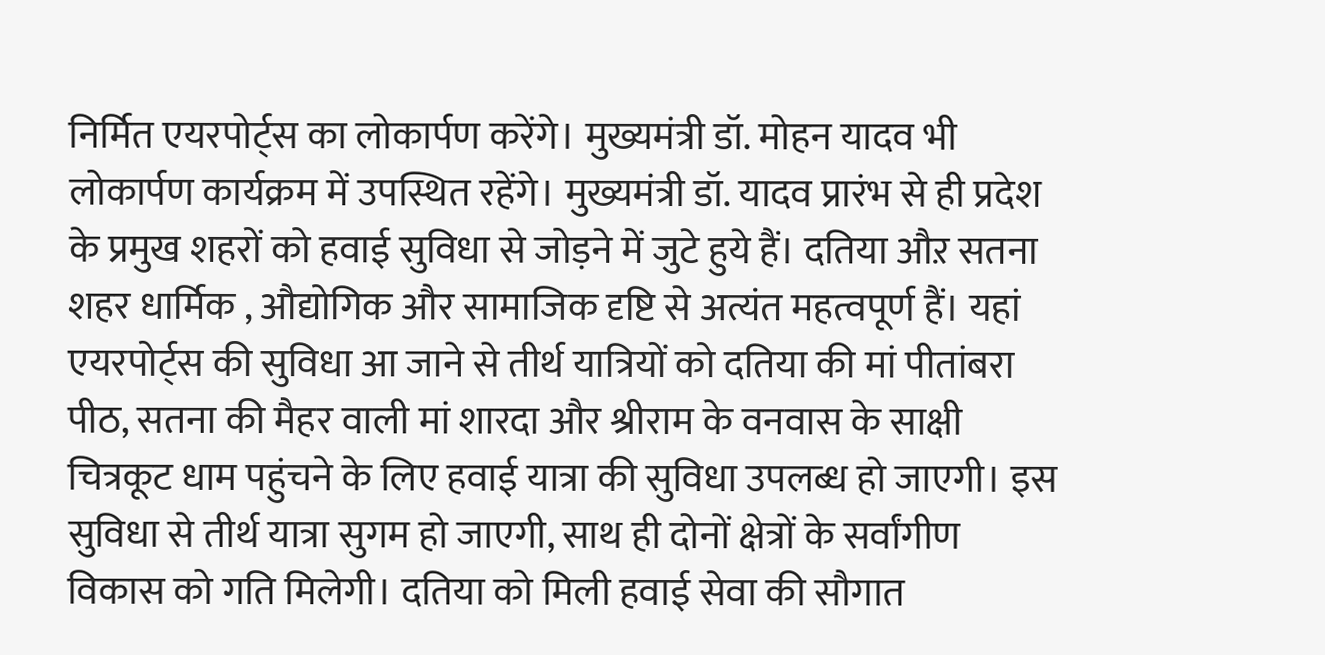निर्मित एयरपोर्ट्स का लोकार्पण करेंगे। मुख्यमंत्री डॉ. मोहन यादव भी लोकार्पण कार्यक्रम में उपस्थित रहेंगे। मुख्यमंत्री डॉ. यादव प्रारंभ से ही प्रदेश के प्रमुख शहरों को हवाई सुविधा से जोड़ने में जुटे हुये हैं। दतिया औऱ सतना शहर धार्मिक , औद्योगिक और सामाजिक दृष्टि से अत्यंत महत्वपूर्ण हैं। यहां एयरपोर्ट्स की सुविधा आ जाने से तीर्थ यात्रियों को दतिया की मां पीतांबरा पीठ, सतना की मैहर वाली मां शारदा और श्रीराम के वनवास के साक्षी चित्रकूट धाम पहुंचने के लिए हवाई यात्रा की सुविधा उपलब्ध हो जाएगी। इस सुविधा से तीर्थ यात्रा सुगम हो जाएगी, साथ ही दोनों क्षेत्रों के सर्वांगीण विकास को गति मिलेगी। दतिया को मिली हवाई सेवा की सौगात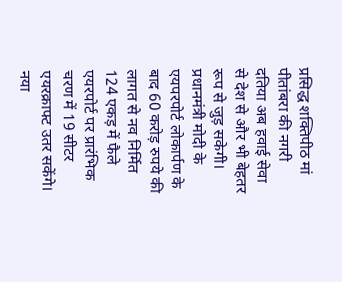प्रसिद्ध शक्तिपीठ मां पीतांबरा की नगरी दतिया अब हवाई सेवा से देश से और भी बेहतर रूप से जुड़ सकेगी। प्रधानमंत्री मोदी के एयपरपोर्ट लोकार्पण के बाद 60 करोड़ रुपये की लागत से नव निर्मित 124 एकड़ में फैले एयरपोर्ट पर प्रारंभिक चरण में 19 सीटर एयरक्राफ्ट उतर सकेंगे। नया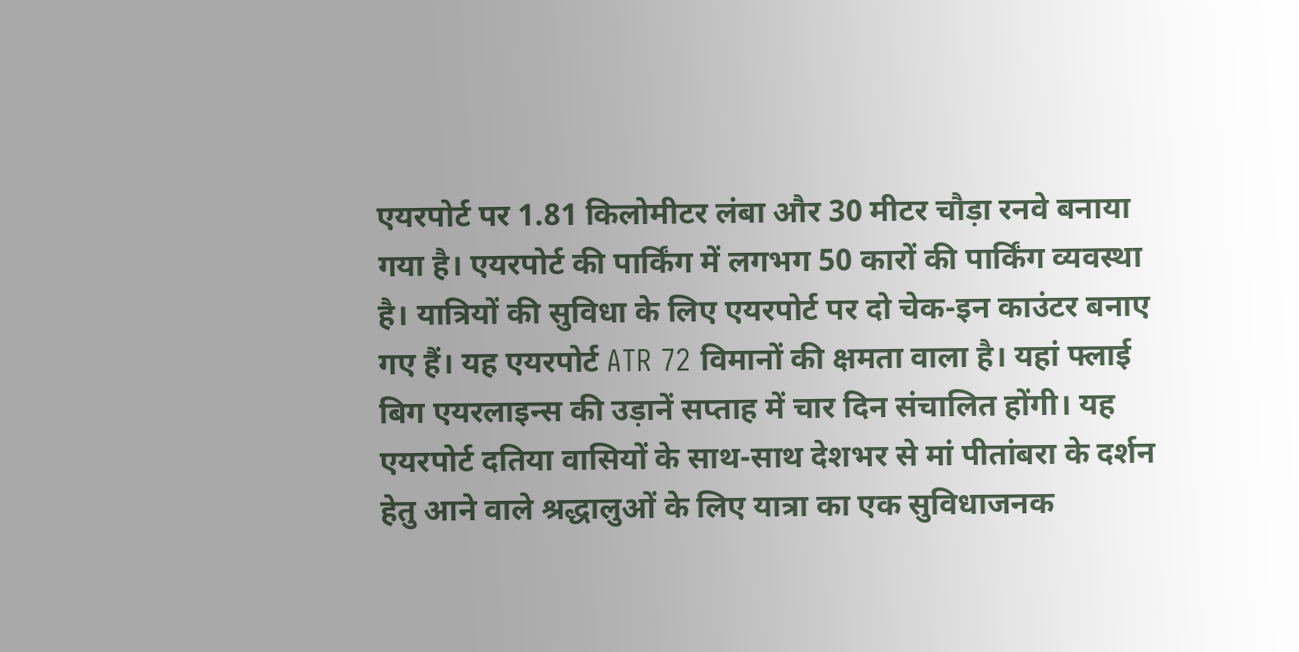एयरपोर्ट पर 1.81 किलोमीटर लंबा और 30 मीटर चौड़ा रनवे बनाया गया है। एयरपोर्ट की पार्किंग में लगभग 50 कारों की पार्किंग व्यवस्था है। यात्रियों की सुविधा के लिए एयरपोर्ट पर दो चेक-इन काउंटर बनाए गए हैं। यह एयरपोर्ट ATR 72 विमानों की क्षमता वाला है। यहां फ्लाई बिग एयरलाइन्स की उड़ानें सप्ताह में चार दिन संचालित होंगी। यह एयरपोर्ट दतिया वासियों के साथ-साथ देशभर से मां पीतांबरा के दर्शन हेतु आने वाले श्रद्धालुओं के लिए यात्रा का एक सुविधाजनक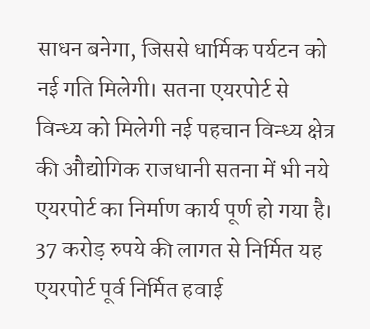साधन बनेगा, जिससे धार्मिक पर्यटन को नई गति मिलेगी। सतना एयरपोर्ट से विन्ध्य को मिलेगी नई पहचान विन्ध्य क्षेत्र की औद्योगिक राजधानी सतना में भी नये एयरपोर्ट का निर्माण कार्य पूर्ण हो गया है। 37 करोड़ रुपये की लागत से निर्मित यह एयरपोर्ट पूर्व निर्मित हवाई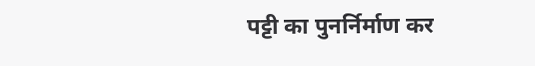पट्टी का पुनर्निर्माण कर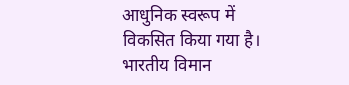आधुनिक स्वरूप में विकसित किया गया है। भारतीय विमान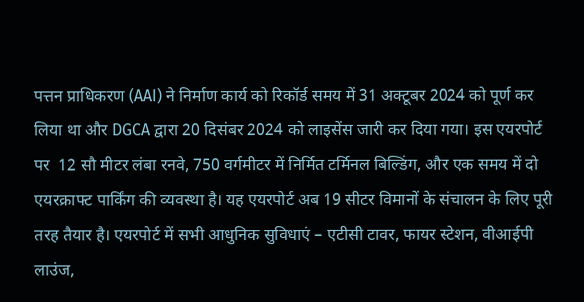पत्तन प्राधिकरण (AAI) ने निर्माण कार्य को रिकॉर्ड समय में 31 अक्टूबर 2024 को पूर्ण कर लिया था और DGCA द्वारा 20 दिसंबर 2024 को लाइसेंस जारी कर दिया गया। इस एयरपोर्ट पर  12 सौ मीटर लंबा रनवे, 750 वर्गमीटर में निर्मित टर्मिनल बिल्डिंग, और एक समय में दो एयरक्राफ्ट पार्किंग की व्यवस्था है। यह एयरपोर्ट अब 19 सीटर विमानों के संचालन के लिए पूरी तरह तैयार है। एयरपोर्ट में सभी आधुनिक सुविधाएं – एटीसी टावर, फायर स्टेशन, वीआईपी लाउंज,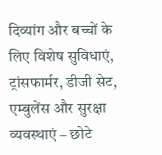दिव्यांग और बच्चों के लिए विशेष सुविधाएं, ट्रांसफार्मर, डीजी सेट, एम्बुलेंस और सुरक्षा व्यवस्थाएं – छोटे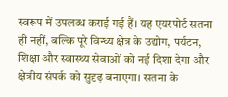स्वरूप में उपलब्ध कराई गई हैं। यह एयरपोर्ट सतना ही नहीं, बल्कि पूरे विन्ध्य क्षेत्र के उद्योग, पर्यटन, शिक्षा और स्वास्थ्य सेवाओं को नई दिशा देगा और क्षेत्रीय संपर्क को सुदृढ़ बनाएगा। सतना के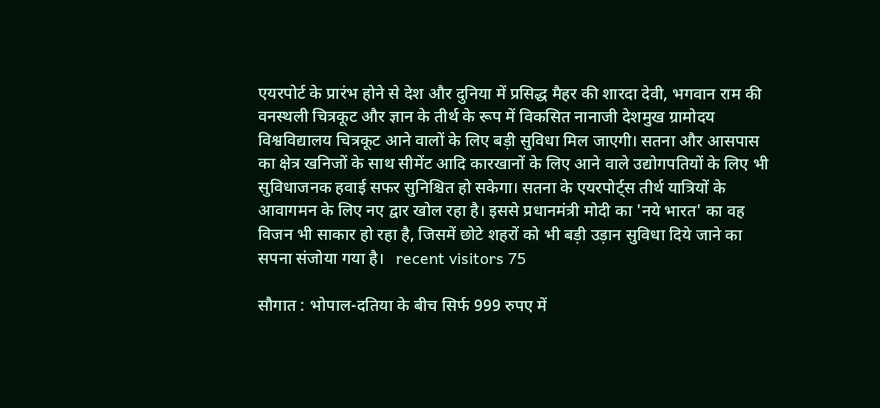एयरपोर्ट के प्रारंभ होने से देश और दुनिया में प्रसिद्ध मैहर की शारदा देवी, भगवान राम की वनस्थली चित्रकूट और ज्ञान के तीर्थ के रूप में विकसित नानाजी देशमुख ग्रामोदय विश्वविद्यालय चित्रकूट आने वालों के लिए बड़ी सुविधा मिल जाएगी। सतना और आसपास का क्षेत्र खनिजों के साथ सीमेंट आदि कारखानों के लिए आने वाले उद्योगपतियों के लिए भी सुविधाजनक हवाई सफर सुनिश्चित हो सकेगा। सतना के एयरपोर्ट्स तीर्थ यात्रियों के आवागमन के लिए नए द्वार खोल रहा है। इससे प्रधानमंत्री मोदी का 'नये भारत' का वह विजन भी साकार हो रहा है, जिसमें छोटे शहरों को भी बड़ी उड़ान सुविधा दिये जाने का सपना संजोया गया है।   recent visitors 75

सौगात : भोपाल-दतिया के बीच सिर्फ 999 रुपए में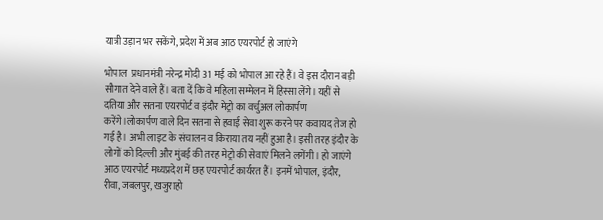यात्री उड़ान भर सकेंगे, प्रदेश में अब आठ एयरपोर्ट हो जाएंगे

भोपाल  प्रधानमंत्री नरेन्द्र मोदी 31 मई को भोपाल आ रहे हैं। वे इस दौरान बड़ी सौगात देने वाले हैं। बता दें कि वे महिला सम्मेलन में हिस्सा लेंगे। यहीं से दतिया और सतना एयरपोर्ट व इंदौर मेट्रो का वर्चुअल लोकार्पण करेंगे।लोकार्पण वाले दिन सतना से हवाई सेवा शुरू करने पर कवायद तेज हो गई है। अभी लाइट के संचालन व किराया तय नहीं हुआ है। इसी तरह इंदौर के लोगों को दिल्ली और मुंबई की तरह मेट्रो की सेवाएं मिलने लगेंगी। हो जाएंगे आठ एयरपोर्ट मध्यप्रदेश में छह एयरपोर्ट कार्यरत हैं। इनमें भोपाल, इंदौर, रीवा, जबलपुर, खजुराहो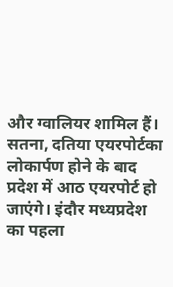और ग्वालियर शामिल हैं। सतना, दतिया एयरपोर्टका लोकार्पण होने के बाद प्रदेश में आठ एयरपोर्ट हो जाएंगे। इंदौर मध्यप्रदेश का पहला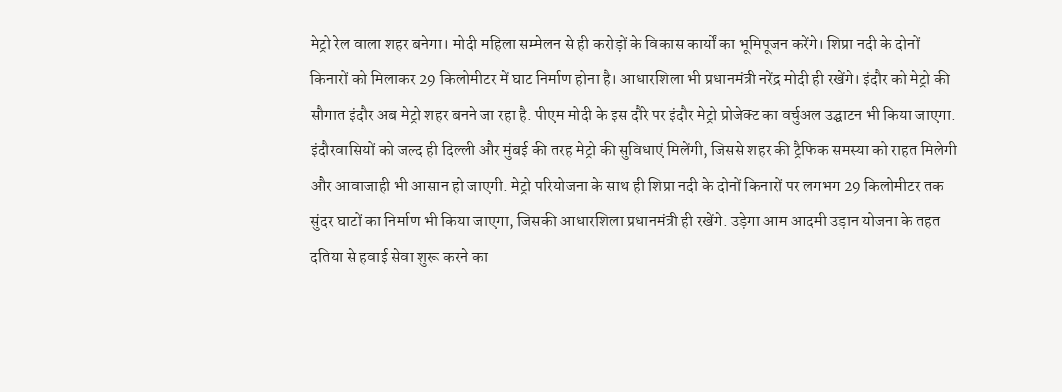मेट्रो रेल वाला शहर बनेगा। मोदी महिला सम्मेलन से ही करोड़ों के विकास कार्यों का भूमिपूजन करेंगे। शिप्रा नदी के दोनों किनारों को मिलाकर 29 किलोमीटर में घाट निर्माण होना है। आधारशिला भी प्रधानमंत्री नरेंद्र मोदी ही रखेंगे। इंदौर को मेट्रो की सौगात इंदौर अब मेट्रो शहर बनने जा रहा है. पीएम मोदी के इस दौरे पर इंदौर मेट्रो प्रोजेक्ट का वर्चुअल उद्घाटन भी किया जाएगा. इंदौरवासियों को जल्द ही दिल्ली और मुंबई की तरह मेट्रो की सुविधाएं मिलेंगी, जिससे शहर की ट्रैफिक समस्या को राहत मिलेगी और आवाजाही भी आसान हो जाएगी. मेट्रो परियोजना के साथ ही शिप्रा नदी के दोनों किनारों पर लगभग 29 किलोमीटर तक सुंदर घाटों का निर्माण भी किया जाएगा, जिसकी आधारशिला प्रधानमंत्री ही रखेंगे. उड़ेगा आम आदमी उड़ान योजना के तहत दतिया से हवाई सेवा शुरू करने का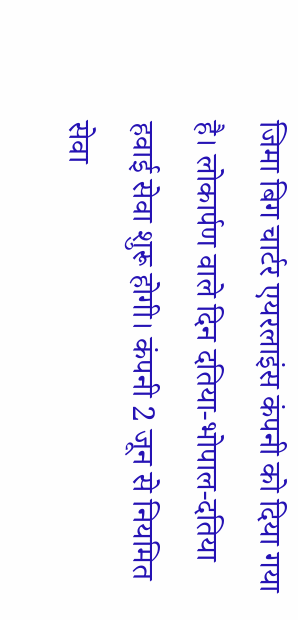जिमा बिग चार्टर एयरलाइंस कंपनी को दिया गया है। लोकार्पण वाले दिन दतिया-भोपाल-दतिया हवाई सेवा शुरू होगी। कंपनी 2 जून से नियमित सेवा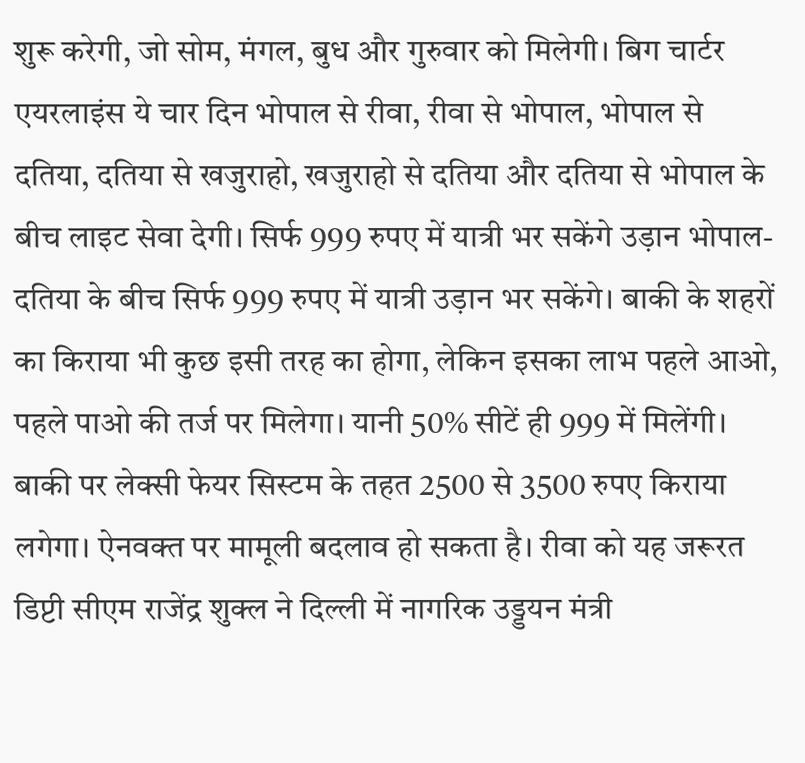शुरू करेगी, जो सोम, मंगल, बुध और गुरुवार को मिलेगी। बिग चार्टर एयरलाइंस ये चार दिन भोपाल से रीवा, रीवा से भोपाल, भोपाल से दतिया, दतिया से खजुराहो, खजुराहो से दतिया और दतिया से भोपाल के बीच लाइट सेवा देगी। सिर्फ 999 रुपए में यात्री भर सकेंगे उड़ान भोपाल-दतिया के बीच सिर्फ 999 रुपए में यात्री उड़ान भर सकेंगे। बाकी के शहरों का किराया भी कुछ इसी तरह का होगा, लेकिन इसका लाभ पहले आओ, पहले पाओ की तर्ज पर मिलेगा। यानी 50% सीटें ही 999 में मिलेंगी। बाकी पर लेक्सी फेयर सिस्टम के तहत 2500 से 3500 रुपए किराया लगेगा। ऐनवक्त पर मामूली बदलाव हो सकता है। रीवा को यह जरूरत डिप्टी सीएम राजेंद्र शुक्ल ने दिल्ली में नागरिक उड्डयन मंत्री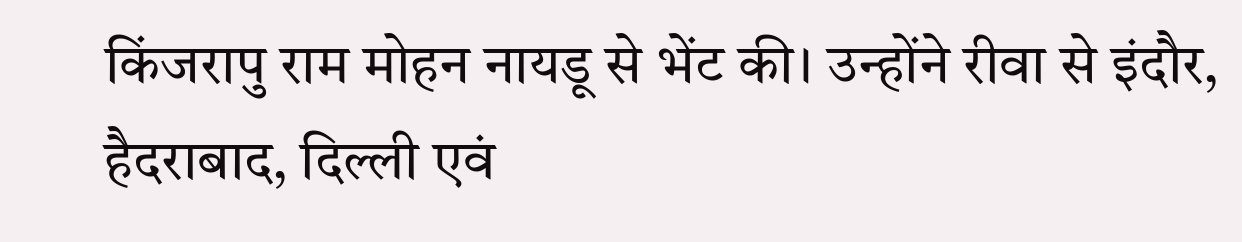किंजरापु राम मोहन नायडू से भेंट की। उन्होंने रीवा से इंदौर, हैदराबाद, दिल्ली एवं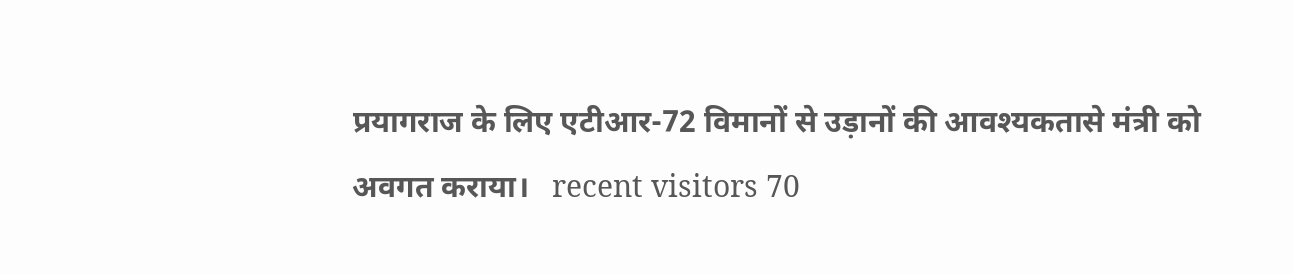प्रयागराज के लिए एटीआर-72 विमानों से उड़ानों की आवश्यकतासे मंत्री को अवगत कराया।   recent visitors 70